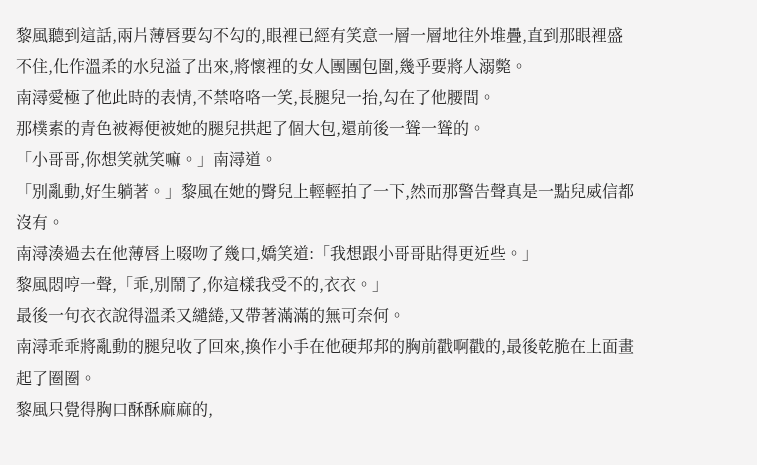黎風聽到這話,兩片薄唇要勾不勾的,眼裡已經有笑意一層一層地往外堆疊,直到那眼裡盛不住,化作溫柔的水兒溢了出來,將懷裡的女人團團包圍,幾乎要將人溺斃。
南潯愛極了他此時的表情,不禁咯咯一笑,長腿兒一抬,勾在了他腰間。
那樸素的青色被褥便被她的腿兒拱起了個大包,還前後一聳一聳的。
「小哥哥,你想笑就笑嘛。」南潯道。
「別亂動,好生躺著。」黎風在她的臀兒上輕輕拍了一下,然而那警告聲真是一點兒威信都沒有。
南潯湊過去在他薄唇上啜吻了幾口,嬌笑道:「我想跟小哥哥貼得更近些。」
黎風悶哼一聲,「乖,別鬧了,你這樣我受不的,衣衣。」
最後一句衣衣說得溫柔又繾綣,又帶著滿滿的無可奈何。
南潯乖乖將亂動的腿兒收了回來,換作小手在他硬邦邦的胸前戳啊戳的,最後乾脆在上面畫起了圈圈。
黎風只覺得胸口酥酥麻麻的,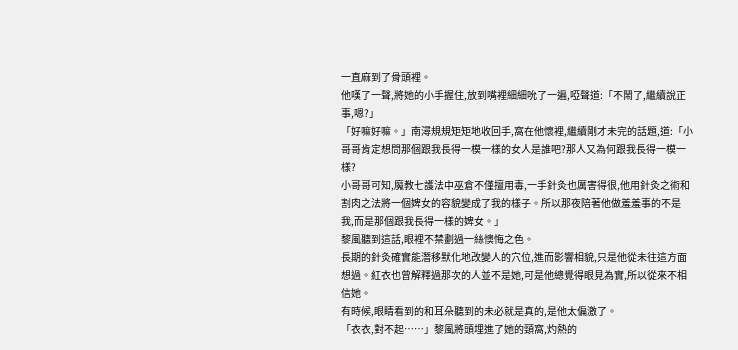一直麻到了骨頭裡。
他嘆了一聲,將她的小手握住,放到嘴裡細細吮了一遍,啞聲道:「不鬧了,繼續說正事,嗯?」
「好嘛好嘛。」南潯規規矩矩地收回手,窩在他懷裡,繼續剛才未完的話題,道:「小哥哥肯定想問那個跟我長得一模一樣的女人是誰吧?那人又為何跟我長得一模一樣?
小哥哥可知,魔教七護法中巫倉不僅擅用毒,一手針灸也厲害得很,他用針灸之術和割肉之法將一個婢女的容貌變成了我的樣子。所以那夜陪著他做羞羞事的不是我,而是那個跟我長得一樣的婢女。」
黎風聽到這話,眼裡不禁劃過一絲懊悔之色。
長期的針灸確實能潛移默化地改變人的穴位,進而影響相貌,只是他從未往這方面想過。紅衣也曾解釋過那次的人並不是她,可是他總覺得眼見為實,所以從來不相信她。
有時候,眼睛看到的和耳朵聽到的未必就是真的,是他太偏激了。
「衣衣,對不起……」黎風將頭埋進了她的頸窩,灼熱的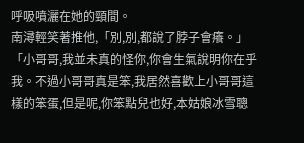呼吸噴灑在她的頸間。
南潯輕笑著推他,「別,別,都說了脖子會癢。」
「小哥哥,我並未真的怪你,你會生氣說明你在乎我。不過小哥哥真是笨,我居然喜歡上小哥哥這樣的笨蛋,但是呢,你笨點兒也好,本姑娘冰雪聰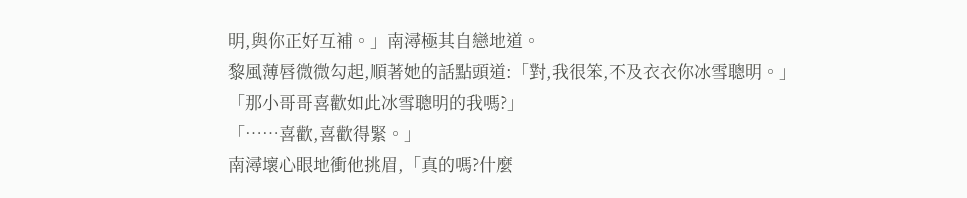明,與你正好互補。」南潯極其自戀地道。
黎風薄唇微微勾起,順著她的話點頭道:「對,我很笨,不及衣衣你冰雪聰明。」
「那小哥哥喜歡如此冰雪聰明的我嗎?」
「……喜歡,喜歡得緊。」
南潯壞心眼地衝他挑眉,「真的嗎?什麼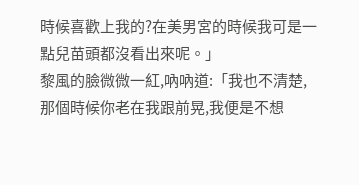時候喜歡上我的?在美男宮的時候我可是一點兒苗頭都沒看出來呢。」
黎風的臉微微一紅,吶吶道:「我也不清楚,那個時候你老在我跟前晃,我便是不想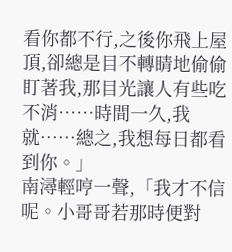看你都不行,之後你飛上屋頂,卻總是目不轉睛地偷偷盯著我,那目光讓人有些吃不消……時間一久,我就……總之,我想每日都看到你。」
南潯輕哼一聲,「我才不信呢。小哥哥若那時便對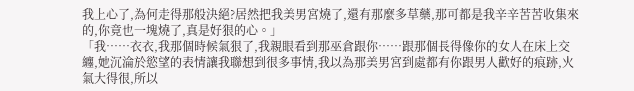我上心了,為何走得那般決絕?居然把我美男宮燒了,還有那麼多草藥,那可都是我辛辛苦苦收集來的,你竟也一塊燒了,真是好狠的心。」
「我……衣衣,我那個時候氣狠了,我親眼看到那巫倉跟你……跟那個長得像你的女人在床上交纏,她沉淪於慾望的表情讓我聯想到很多事情,我以為那美男宮到處都有你跟男人歡好的痕跡,火氣大得很,所以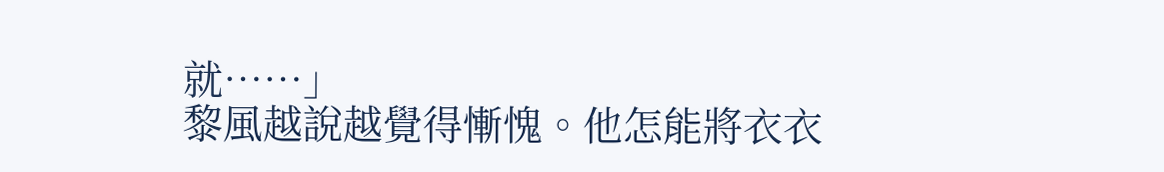就……」
黎風越說越覺得慚愧。他怎能將衣衣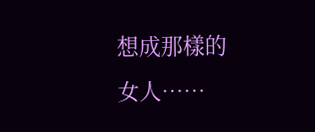想成那樣的女人……